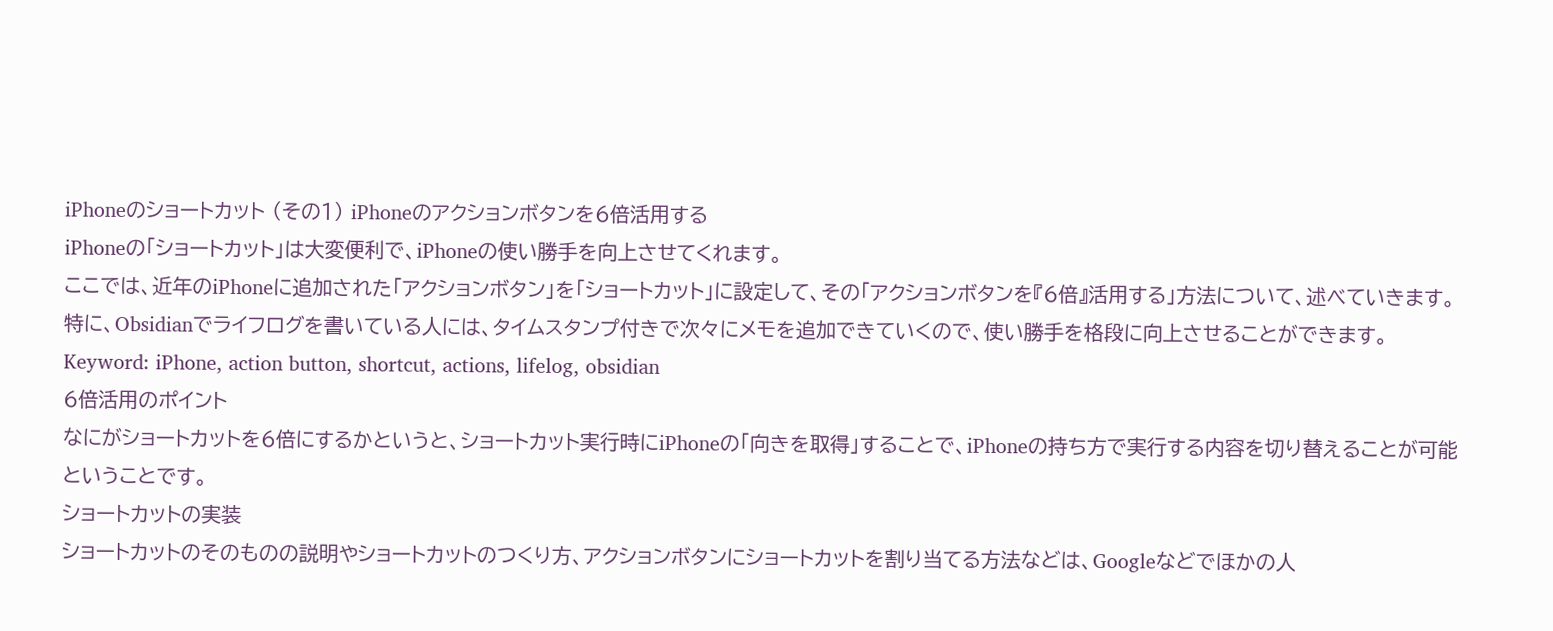iPhoneのショートカット (その1) iPhoneのアクションボタンを6倍活用する
iPhoneの「ショートカット」は大変便利で、iPhoneの使い勝手を向上させてくれます。
ここでは、近年のiPhoneに追加された「アクションボタン」を「ショートカット」に設定して、その「アクションボタンを『6倍』活用する」方法について、述べていきます。
特に、Obsidianでライフログを書いている人には、タイムスタンプ付きで次々にメモを追加できていくので、使い勝手を格段に向上させることができます。
Keyword: iPhone, action button, shortcut, actions, lifelog, obsidian
6倍活用のポイント
なにがショートカットを6倍にするかというと、ショートカット実行時にiPhoneの「向きを取得」することで、iPhoneの持ち方で実行する内容を切り替えることが可能ということです。
ショートカットの実装
ショートカットのそのものの説明やショートカットのつくり方、アクションボタンにショートカットを割り当てる方法などは、Googleなどでほかの人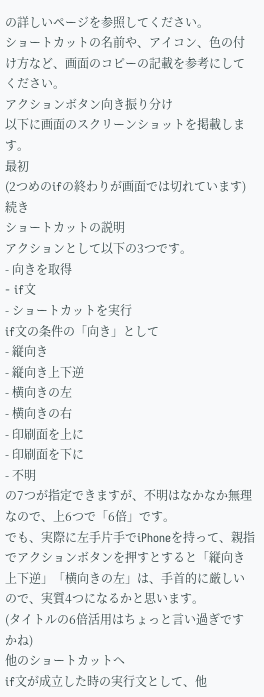の詳しいページを参照してください。
ショートカットの名前や、アイコン、色の付け方など、画面のコピーの記載を参考にしてください。
アクションボタン向き振り分け
以下に画面のスクリーンショットを掲載します。
最初
(2つめのifの終わりが画面では切れています)
続き
ショートカットの説明
アクションとして以下の3つです。
- 向きを取得
- if文
- ショートカットを実行
if文の条件の「向き」として
- 縦向き
- 縦向き上下逆
- 横向きの左
- 横向きの右
- 印刷面を上に
- 印刷面を下に
- 不明
の7つが指定できますが、不明はなかなか無理なので、上6つで「6倍」です。
でも、実際に左手片手でiPhoneを持って、親指でアクションボタンを押すとすると「縦向き上下逆」「横向きの左」は、手首的に厳しいので、実質4つになるかと思います。
(タイトルの6倍活用はちょっと言い過ぎですかね)
他のショートカットへ
if文が成立した時の実行文として、他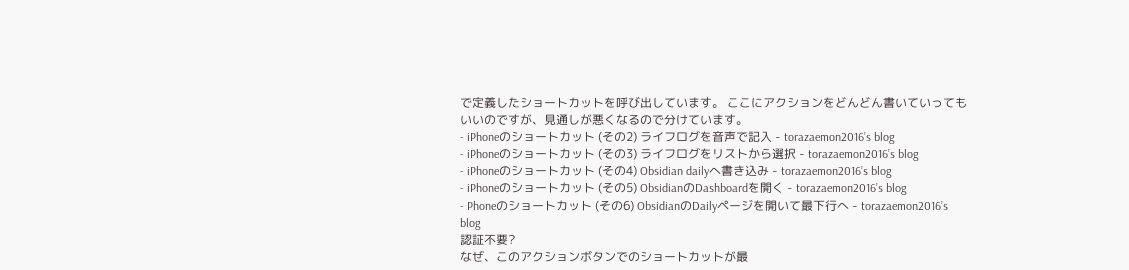で定義したショートカットを呼び出しています。 ここにアクションをどんどん書いていってもいいのですが、見通しが悪くなるので分けています。
- iPhoneのショートカット (その2) ライフログを音声で記入 - torazaemon2016’s blog
- iPhoneのショートカット (その3) ライフログをリストから選択 - torazaemon2016’s blog
- iPhoneのショートカット (その4) Obsidian dailyへ書き込み - torazaemon2016’s blog
- iPhoneのショートカット (その5) ObsidianのDashboardを開く - torazaemon2016’s blog
- Phoneのショートカット (その6) ObsidianのDailyページを開いて最下行へ - torazaemon2016’s blog
認証不要?
なぜ、このアクションボタンでのショートカットが最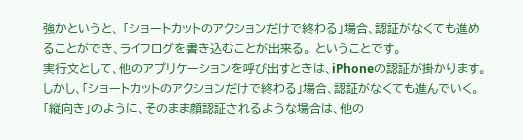強かというと、 「ショートカットのアクションだけで終わる」場合、認証がなくても進めることができ、ライフログを書き込むことが出来る。 ということです。
実行文として、他のアプリケーションを呼び出すときは、iPhoneの認証が掛かります。 しかし、「ショートカットのアクションだけで終わる」場合、認証がなくても進んでいく。
「縦向き」のように、そのまま顔認証されるような場合は、他の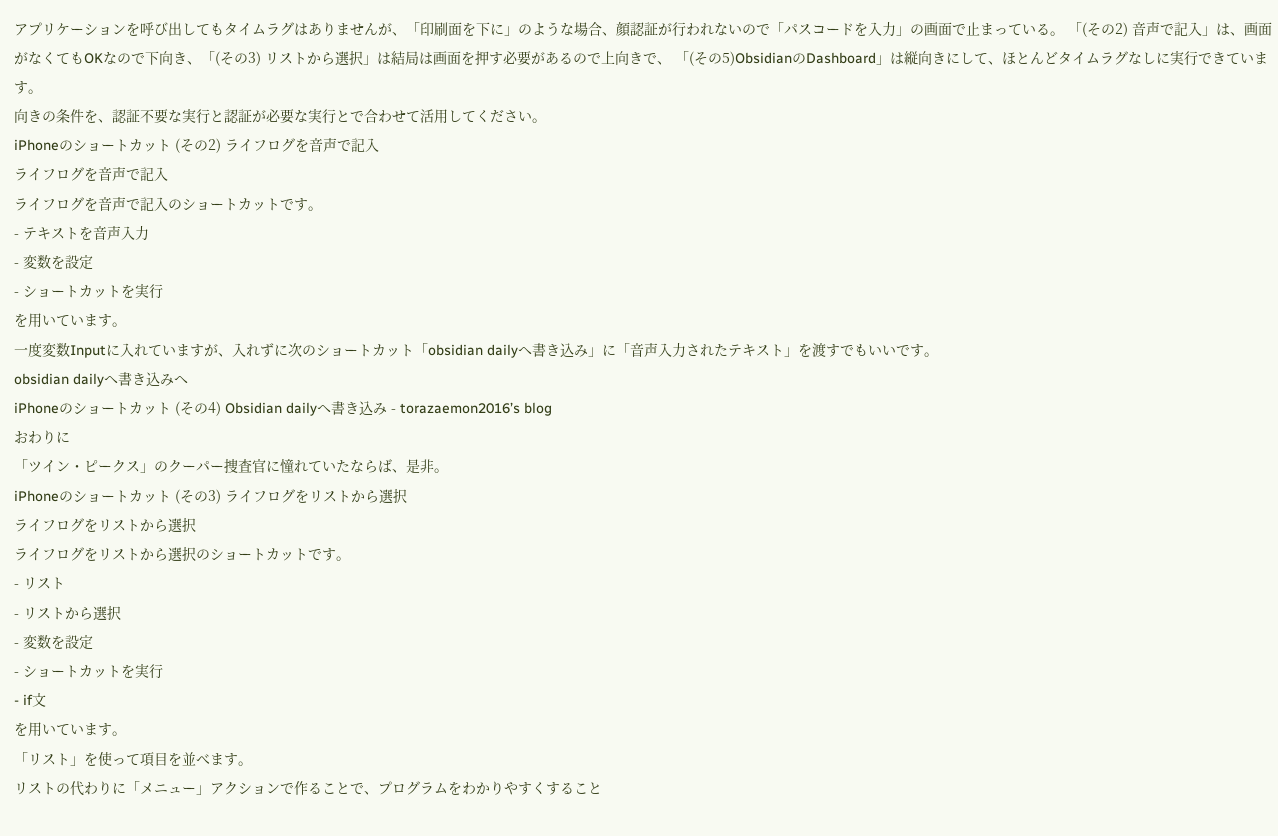アプリケーションを呼び出してもタイムラグはありませんが、「印刷面を下に」のような場合、顔認証が行われないので「パスコードを入力」の画面で止まっている。 「(その2) 音声で記入」は、画面がなくてもOKなので下向き、「(その3) リストから選択」は結局は画面を押す必要があるので上向きで、 「(その5)ObsidianのDashboard」は縦向きにして、ほとんどタイムラグなしに実行できています。
向きの条件を、認証不要な実行と認証が必要な実行とで合わせて活用してください。
iPhoneのショートカット (その2) ライフログを音声で記入
ライフログを音声で記入
ライフログを音声で記入のショートカットです。
- テキストを音声入力
- 変数を設定
- ショートカットを実行
を用いています。
一度変数Inputに入れていますが、入れずに次のショートカット「obsidian dailyへ書き込み」に「音声入力されたテキスト」を渡すでもいいです。
obsidian dailyへ書き込みへ
iPhoneのショートカット (その4) Obsidian dailyへ書き込み - torazaemon2016’s blog
おわりに
「ツイン・ピークス」のクーパー捜査官に憧れていたならば、是非。
iPhoneのショートカット (その3) ライフログをリストから選択
ライフログをリストから選択
ライフログをリストから選択のショートカットです。
- リスト
- リストから選択
- 変数を設定
- ショートカットを実行
- if文
を用いています。
「リスト」を使って項目を並べます。
リストの代わりに「メニュー」アクションで作ることで、プログラムをわかりやすくすること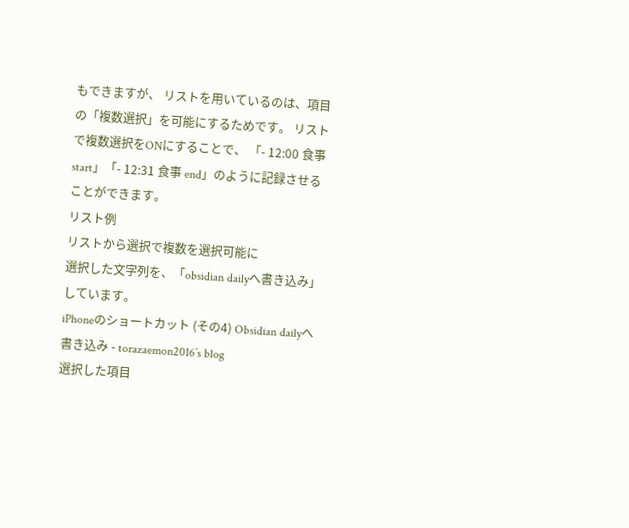もできますが、 リストを用いているのは、項目の「複数選択」を可能にするためです。 リストで複数選択をONにすることで、 「- 12:00 食事 start」「- 12:31 食事 end」のように記録させることができます。
リスト例
リストから選択で複数を選択可能に
選択した文字列を、「obsidian dailyへ書き込み」しています。
iPhoneのショートカット (その4) Obsidian dailyへ書き込み - torazaemon2016’s blog
選択した項目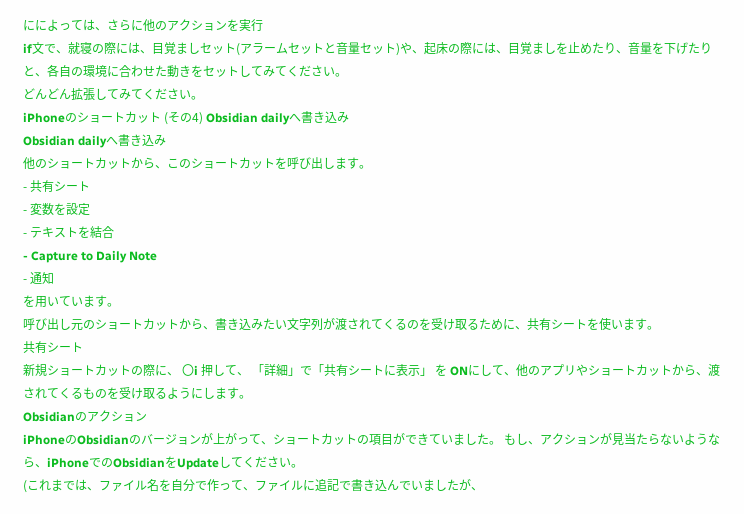にによっては、さらに他のアクションを実行
if文で、就寝の際には、目覚ましセット(アラームセットと音量セット)や、起床の際には、目覚ましを止めたり、音量を下げたりと、各自の環境に合わせた動きをセットしてみてください。
どんどん拡張してみてください。
iPhoneのショートカット (その4) Obsidian dailyへ書き込み
Obsidian dailyへ書き込み
他のショートカットから、このショートカットを呼び出します。
- 共有シート
- 変数を設定
- テキストを結合
- Capture to Daily Note
- 通知
を用いています。
呼び出し元のショートカットから、書き込みたい文字列が渡されてくるのを受け取るために、共有シートを使います。
共有シート
新規ショートカットの際に、 〇i 押して、 「詳細」で「共有シートに表示」 を ONにして、他のアプリやショートカットから、渡されてくるものを受け取るようにします。
Obsidianのアクション
iPhoneのObsidianのバージョンが上がって、ショートカットの項目ができていました。 もし、アクションが見当たらないようなら、iPhoneでのObsidianをUpdateしてください。
(これまでは、ファイル名を自分で作って、ファイルに追記で書き込んでいましたが、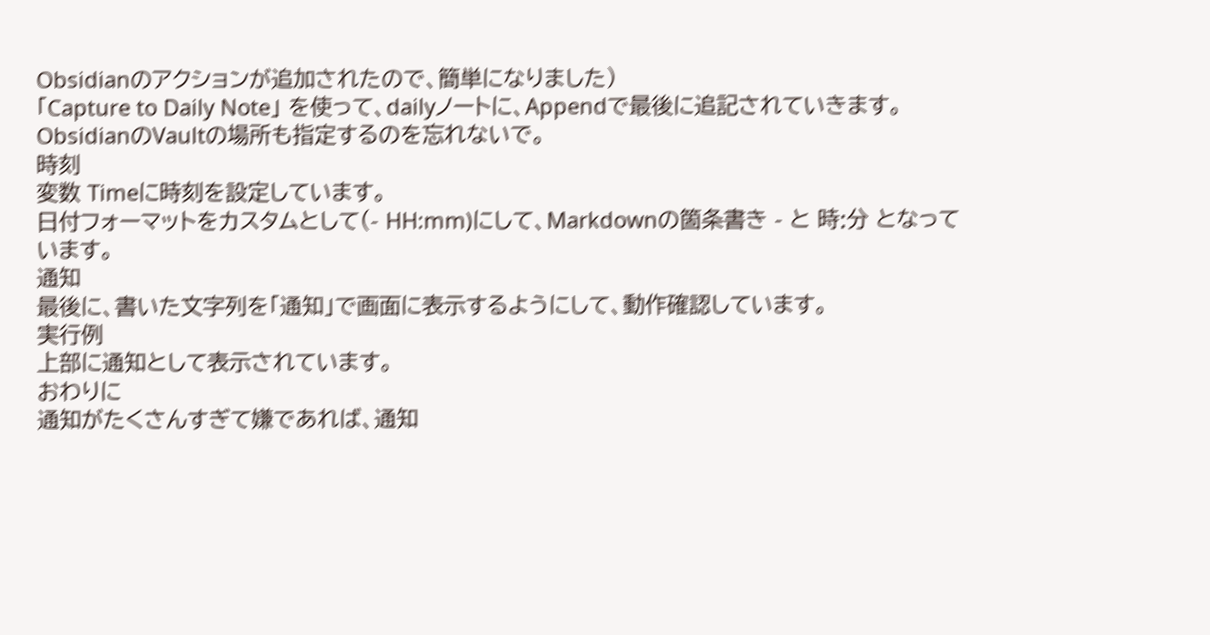Obsidianのアクションが追加されたので、簡単になりました)
「Capture to Daily Note」 を使って、dailyノートに、Appendで最後に追記されていきます。
ObsidianのVaultの場所も指定するのを忘れないで。
時刻
変数 Timeに時刻を設定しています。
日付フォーマットをカスタムとして(- HH:mm)にして、Markdownの箇条書き - と 時:分 となっています。
通知
最後に、書いた文字列を「通知」で画面に表示するようにして、動作確認しています。
実行例
上部に通知として表示されています。
おわりに
通知がたくさんすぎて嫌であれば、通知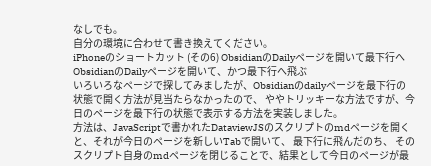なしでも。
自分の環境に合わせて書き換えてください。
iPhoneのショートカット (その6) ObsidianのDailyページを開いて最下行へ
ObsidianのDailyページを開いて、かつ最下行へ飛ぶ
いろいろなページで探してみましたが、Obsidianのdailyページを最下行の状態で開く方法が見当たらなかったので、 ややトリッキーな方法ですが、今日のページを最下行の状態で表示する方法を実装しました。
方法は、JavaScriptで書かれたDataviewJSのスクリプトのmdページを開くと、それが今日のページを新しいTabで開いて、 最下行に飛んだのち、 そのスクリプト自身のmdページを閉じることで、結果として今日のページが最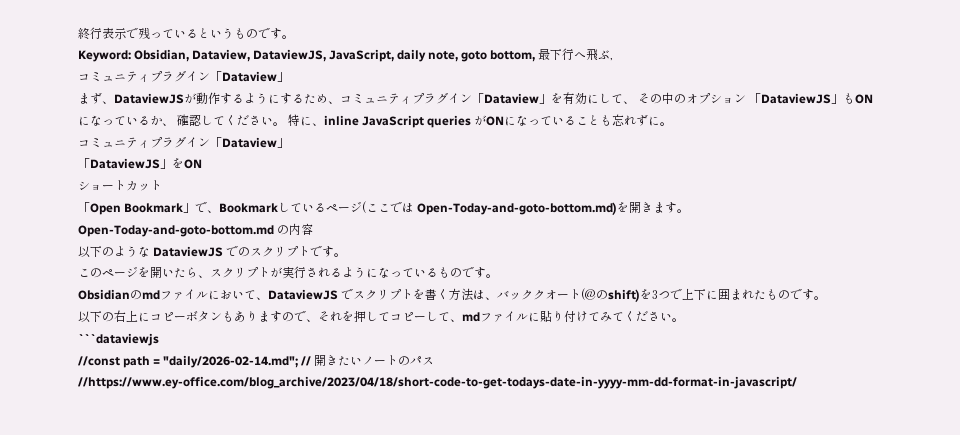終行表示で残っているというものです。
Keyword: Obsidian, Dataview, DataviewJS, JavaScript, daily note, goto bottom, 最下行へ飛ぶ,
コミュニティプラグイン「Dataview」
まず、DataviewJSが動作するようにするため、コミュニティプラグイン「Dataview」を有効にして、 その中のオプション 「DataviewJS」もONになっているか、 確認してください。 特に、inline JavaScript queries がONになっていることも忘れずに。
コミュニティプラグイン「Dataview」
「DataviewJS」をON
ショートカット
「Open Bookmark」で、Bookmarkしているページ(ここでは Open-Today-and-goto-bottom.md)を開きます。
Open-Today-and-goto-bottom.md の内容
以下のような DataviewJS でのスクリプトです。
このページを開いたら、スクリプトが実行されるようになっているものです。
Obsidianのmdファイルにおいて、DataviewJS でスクリプトを書く方法は、バッククオート(@のshift)を3つで上下に囲まれたものです。
以下の右上にコピーボタンもありますので、それを押してコピーして、mdファイルに貼り付けてみてください。
```dataviewjs
//const path = "daily/2026-02-14.md"; // 開きたいノートのパス
//https://www.ey-office.com/blog_archive/2023/04/18/short-code-to-get-todays-date-in-yyyy-mm-dd-format-in-javascript/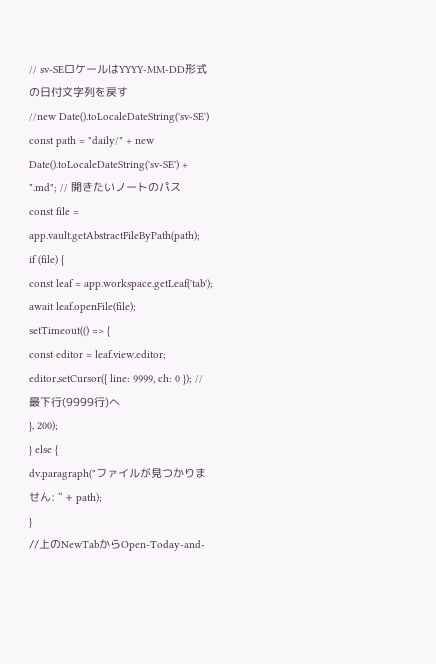// sv-SEロケールはYYYY-MM-DD形式の日付文字列を戻す
//new Date().toLocaleDateString('sv-SE')
const path = "daily/" + new Date().toLocaleDateString('sv-SE') + ".md"; // 開きたいノートのパス
const file = app.vault.getAbstractFileByPath(path);
if (file) {
const leaf = app.workspace.getLeaf('tab');
await leaf.openFile(file);
setTimeout(() => {
const editor = leaf.view.editor;
editor.setCursor({ line: 9999, ch: 0 }); // 最下行(9999行)へ
}, 200);
} else {
dv.paragraph("ファイルが見つかりません: " + path);
}
//上のNewTabからOpen-Today-and-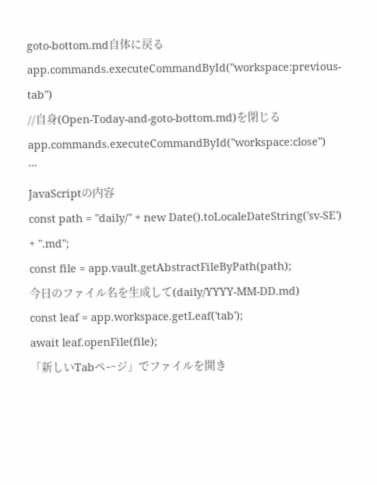goto-bottom.md自体に戻る
app.commands.executeCommandById("workspace:previous-tab")
//自身(Open-Today-and-goto-bottom.md)を閉じる
app.commands.executeCommandById("workspace:close")
```
JavaScriptの内容
const path = "daily/" + new Date().toLocaleDateString('sv-SE') + ".md";
const file = app.vault.getAbstractFileByPath(path);
今日のファイル名を生成して(daily/YYYY-MM-DD.md)
const leaf = app.workspace.getLeaf('tab');
await leaf.openFile(file);
「新しいTabページ」でファイルを開き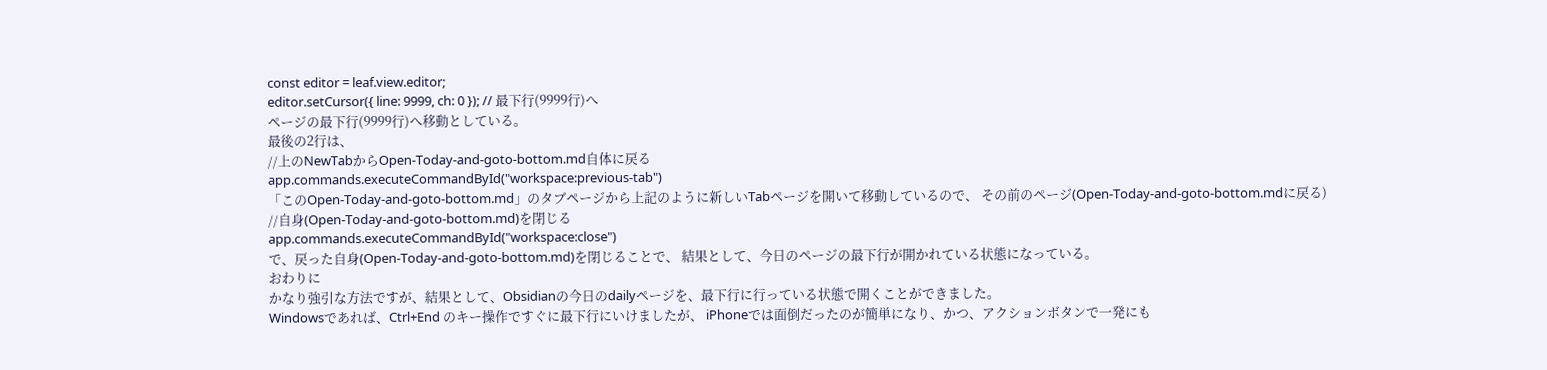const editor = leaf.view.editor;
editor.setCursor({ line: 9999, ch: 0 }); // 最下行(9999行)へ
ページの最下行(9999行)へ移動としている。
最後の2行は、
//上のNewTabからOpen-Today-and-goto-bottom.md自体に戻る
app.commands.executeCommandById("workspace:previous-tab")
「このOpen-Today-and-goto-bottom.md」のタブページから上記のように新しいTabページを開いて移動しているので、 その前のページ(Open-Today-and-goto-bottom.mdに戻る)
//自身(Open-Today-and-goto-bottom.md)を閉じる
app.commands.executeCommandById("workspace:close")
で、戻った自身(Open-Today-and-goto-bottom.md)を閉じることで、 結果として、今日のページの最下行が開かれている状態になっている。
おわりに
かなり強引な方法ですが、結果として、Obsidianの今日のdailyページを、最下行に行っている状態で開くことができました。
Windowsであれば、Ctrl+End のキー操作ですぐに最下行にいけましたが、 iPhoneでは面倒だったのが簡単になり、かつ、アクションボタンで一発にも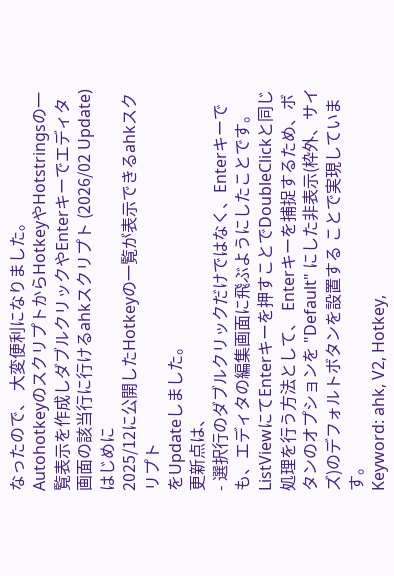なったので、 大変便利になりました。
AutohotkeyのスクリプトからHotkeyやHotstringsの一覧表示を作成しダブルクリックやEnterキーでエディタ画面の該当行に行けるahkスクリプト (2026/02 Update)
はじめに
2025/12に公開したHotkeyの一覧が表示できるahkスクリプト
をUpdateしました。
更新点は、
- 選択行のダブルクリックだけではなく、Enterキーでも、エディタの編集画面に飛ぶようにしたことです。
ListViewにてEnterキーを押すことでDoubleClickと同じ処理を行う方法として、 Enterキーを捕捉するため、ボタンのオプションを "Default" にした非表示(枠外、サイズ)のデフォルトボタンを設置する ことで実現しています。
Keyword: ahk, V2, Hotkey,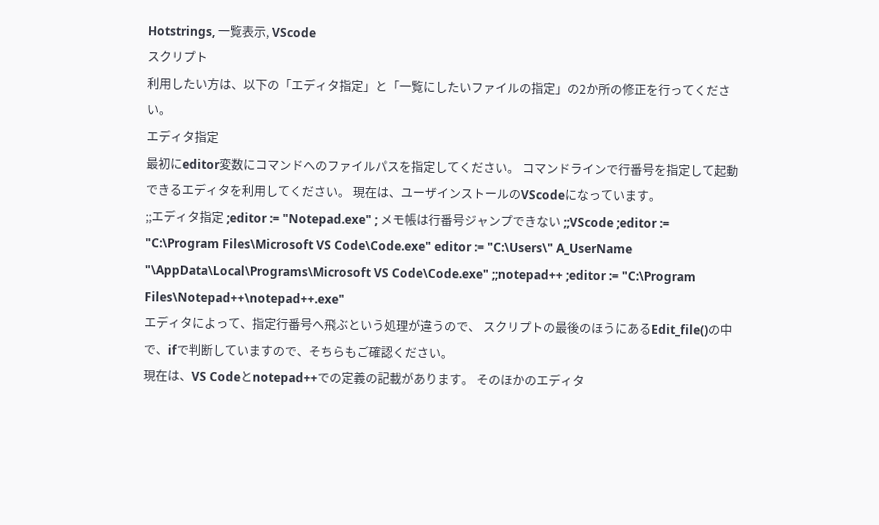Hotstrings, 一覧表示, VScode
スクリプト
利用したい方は、以下の「エディタ指定」と「一覧にしたいファイルの指定」の2か所の修正を行ってください。
エディタ指定
最初にeditor変数にコマンドへのファイルパスを指定してください。 コマンドラインで行番号を指定して起動できるエディタを利用してください。 現在は、ユーザインストールのVScodeになっています。
;;エディタ指定 ;editor := "Notepad.exe" ; メモ帳は行番号ジャンプできない ;;VScode ;editor := "C:\Program Files\Microsoft VS Code\Code.exe" editor := "C:\Users\" A_UserName "\AppData\Local\Programs\Microsoft VS Code\Code.exe" ;;notepad++ ;editor := "C:\Program Files\Notepad++\notepad++.exe"
エディタによって、指定行番号へ飛ぶという処理が違うので、 スクリプトの最後のほうにあるEdit_file()の中で、ifで判断していますので、そちらもご確認ください。
現在は、VS Codeとnotepad++での定義の記載があります。 そのほかのエディタ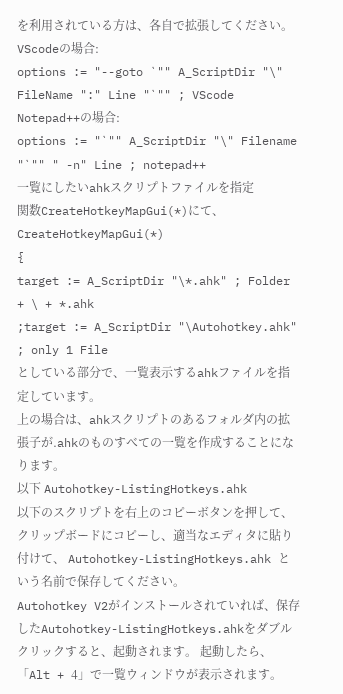を利用されている方は、各自で拡張してください。
VScodeの場合:
options := "--goto `"" A_ScriptDir "\" FileName ":" Line "`"" ; VScode
Notepad++の場合:
options := "`"" A_ScriptDir "\" Filename "`"" " -n" Line ; notepad++
一覧にしたいahkスクリプトファイルを指定
関数CreateHotkeyMapGui(*)にて、
CreateHotkeyMapGui(*)
{
target := A_ScriptDir "\*.ahk" ; Folder + \ + *.ahk
;target := A_ScriptDir "\Autohotkey.ahk" ; only 1 File
としている部分で、一覧表示するahkファイルを指定しています。
上の場合は、ahkスクリプトのあるフォルダ内の拡張子が.ahkのものすべての一覧を作成することになります。
以下 Autohotkey-ListingHotkeys.ahk
以下のスクリプトを右上のコピーボタンを押して、クリップボードにコピーし、適当なエディタに貼り付けて、 Autohotkey-ListingHotkeys.ahk という名前で保存してください。
Autohotkey V2がインストールされていれば、保存したAutohotkey-ListingHotkeys.ahkをダブルクリックすると、起動されます。 起動したら、「Alt + 4」で一覧ウィンドウが表示されます。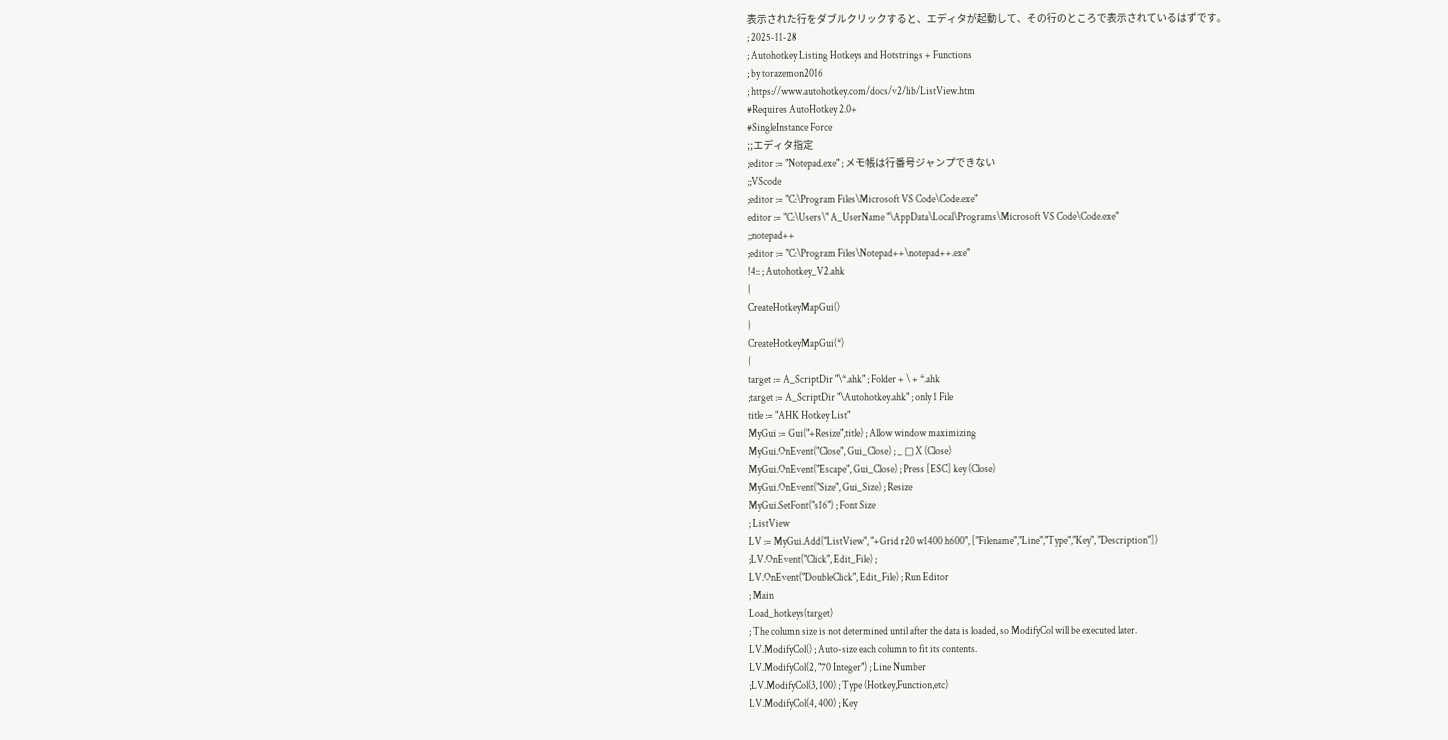表示された行をダブルクリックすると、エディタが起動して、その行のところで表示されているはずです。
; 2025-11-28
; Autohotkey Listing Hotkeys and Hotstrings + Functions
; by torazemon2016
; https://www.autohotkey.com/docs/v2/lib/ListView.htm
#Requires AutoHotkey 2.0+
#SingleInstance Force
;;エディタ指定
;editor := "Notepad.exe" ; メモ帳は行番号ジャンプできない
;;VScode
;editor := "C:\Program Files\Microsoft VS Code\Code.exe"
editor := "C:\Users\" A_UserName "\AppData\Local\Programs\Microsoft VS Code\Code.exe"
;;notepad++
;editor := "C:\Program Files\Notepad++\notepad++.exe"
!4:: ; Autohotkey_V2.ahk
{
CreateHotkeyMapGui()
}
CreateHotkeyMapGui(*)
{
target := A_ScriptDir "\*.ahk" ; Folder + \ + *.ahk
;target := A_ScriptDir "\Autohotkey.ahk" ; only 1 File
title := "AHK Hotkey List"
MyGui := Gui("+Resize",title) ; Allow window maximizing
MyGui.OnEvent("Close", Gui_Close) ; _ □ X (Close)
MyGui.OnEvent("Escape", Gui_Close) ; Press [ESC] key (Close)
MyGui.OnEvent("Size", Gui_Size) ; Resize
MyGui.SetFont("s16") ; Font Size
; ListView
LV := MyGui.Add("ListView", "+Grid r20 w1400 h600", ["Filename","Line","Type","Key", "Description"])
;LV.OnEvent("Click", Edit_File) ;
LV.OnEvent("DoubleClick", Edit_File) ; Run Editor
; Main
Load_hotkeys(target)
; The column size is not determined until after the data is loaded, so ModifyCol will be executed later.
LV.ModifyCol() ; Auto-size each column to fit its contents.
LV.ModifyCol(2, "70 Integer") ; Line Number
;LV.ModifyCol(3, 100) ; Type (Hotkey,Function,etc)
LV.ModifyCol(4, 400) ; Key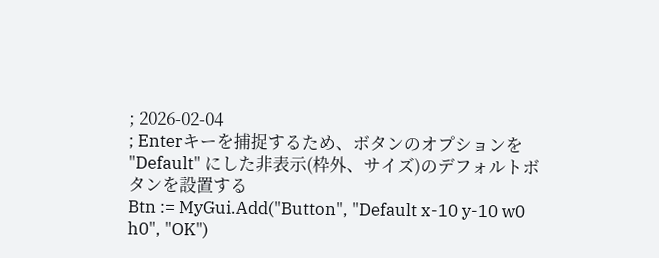; 2026-02-04
; Enterキーを捕捉するため、ボタンのオプションを "Default" にした非表示(枠外、サイズ)のデフォルトボタンを設置する
Btn := MyGui.Add("Button", "Default x-10 y-10 w0 h0", "OK")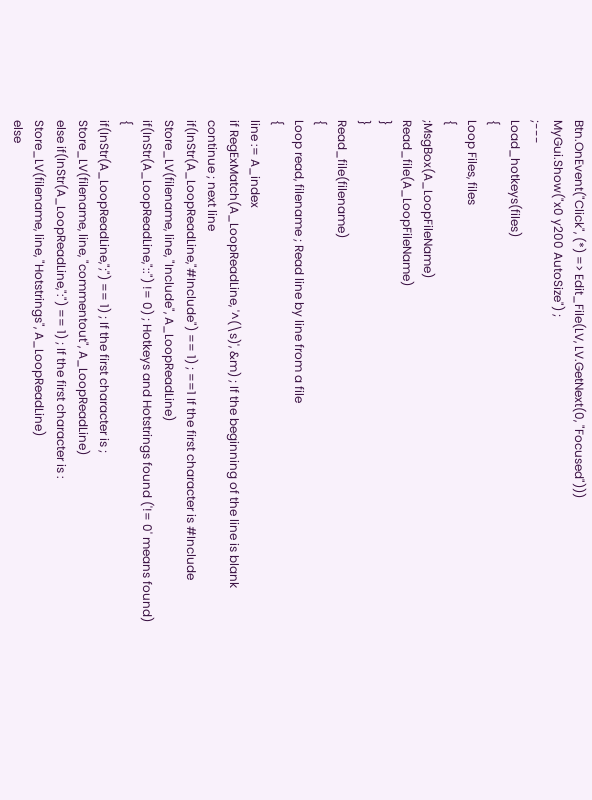Btn.OnEvent("Click", (*) => Edit_File(LV, LV.GetNext(0, "Focused")))
MyGui.Show("x0 y200 AutoSize") ;
;---
Load_hotkeys(files)
{
Loop Files, files
{
;MsgBox(A_LoopFileName)
Read_file(A_LoopFileName)
}
}
Read_file(filename)
{
Loop read, filename ; Read line by line from a file
{
line := A_index
if RegExMatch(A_LoopReadLine, '^(\s)', &m) ; If the beginning of the line is blank
continue ; next line
if(InStr(A_LoopReadLine,"#Include") == 1) ; ==1 If the first character is #Include
Store_LV(filename, line, "Include", A_LoopReadLine)
if(InStr(A_LoopReadLine,"::") != 0) ; Hotkeys and Hotstrings found ('!= 0' means found)
{
if(InStr(A_LoopReadLine,";") == 1) ; If the first character is ;
Store_LV(filename, line, "commentout", A_LoopReadLine)
else if(InStr(A_LoopReadLine,":") == 1) ; If the first character is :
Store_LV(filename, line, "Hotstrings", A_LoopReadLine)
else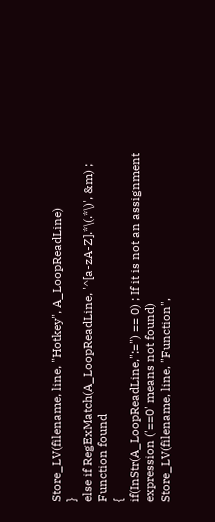Store_LV(filename, line, "Hotkey", A_LoopReadLine)
}
else if RegExMatch(A_LoopReadLine, '^[a-zA-Z].*\(.*\)', &m) ; Function found
{
if(InStr(A_LoopReadLine,":=") == 0) ; If it is not an assignment expression ('==0' means not found)
Store_LV(filename, line, "Function",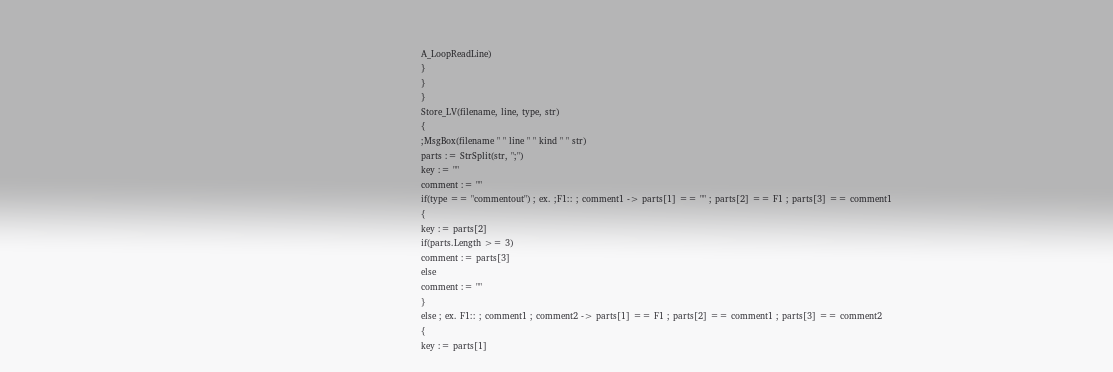A_LoopReadLine)
}
}
}
Store_LV(filename, line, type, str)
{
;MsgBox(filename " " line " " kind " " str)
parts := StrSplit(str, ";")
key := ""
comment := ""
if(type == "commentout") ; ex. ;F1:: ; comment1 -> parts[1] == "" ; parts[2] == F1 ; parts[3] == comment1
{
key := parts[2]
if(parts.Length >= 3)
comment := parts[3]
else
comment := ""
}
else ; ex. F1:: ; comment1 ; comment2 -> parts[1] == F1 ; parts[2] == comment1 ; parts[3] == comment2
{
key := parts[1]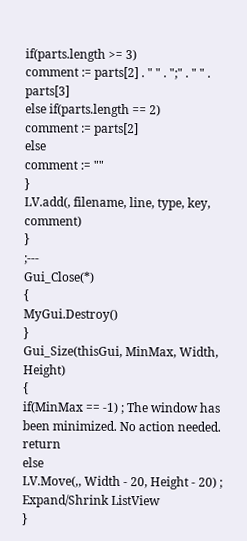if(parts.length >= 3)
comment := parts[2] . " " . ";" . " " . parts[3]
else if(parts.length == 2)
comment := parts[2]
else
comment := ""
}
LV.add(, filename, line, type, key, comment)
}
;---
Gui_Close(*)
{
MyGui.Destroy()
}
Gui_Size(thisGui, MinMax, Width, Height)
{
if(MinMax == -1) ; The window has been minimized. No action needed.
return
else
LV.Move(,, Width - 20, Height - 20) ; Expand/Shrink ListView
}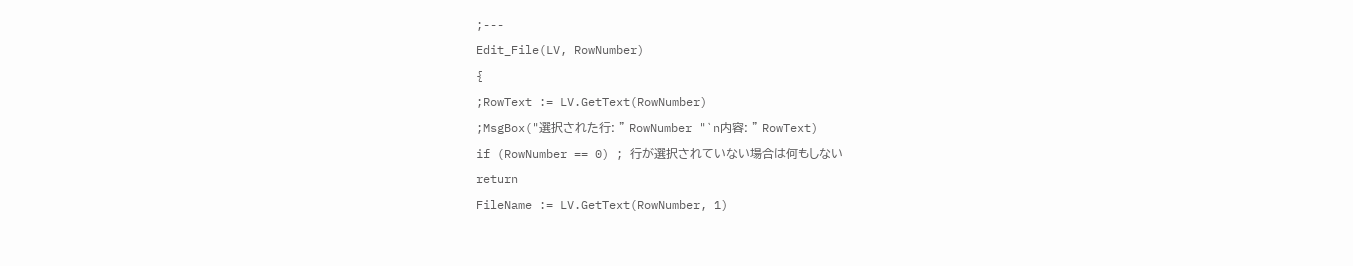;---
Edit_File(LV, RowNumber)
{
;RowText := LV.GetText(RowNumber)
;MsgBox("選択された行: " RowNumber "`n内容: " RowText)
if (RowNumber == 0) ; 行が選択されていない場合は何もしない
return
FileName := LV.GetText(RowNumber, 1)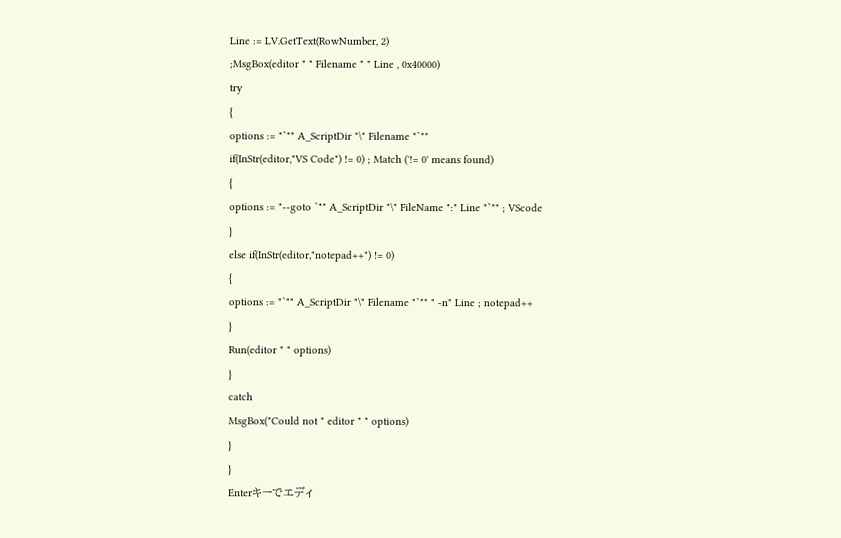Line := LV.GetText(RowNumber, 2)
;MsgBox(editor " " Filename " " Line , 0x40000)
try
{
options := "`"" A_ScriptDir "\" Filename "`""
if(InStr(editor,"VS Code") != 0) ; Match ('!= 0' means found)
{
options := "--goto `"" A_ScriptDir "\" FileName ":" Line "`"" ; VScode
}
else if(InStr(editor,"notepad++") != 0)
{
options := "`"" A_ScriptDir "\" Filename "`"" " -n" Line ; notepad++
}
Run(editor " " options)
}
catch
MsgBox("Could not " editor " " options)
}
}
Enterキーでエディ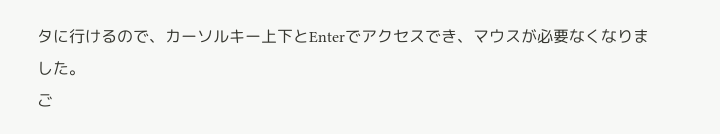タに行けるので、カーソルキー上下とEnterでアクセスでき、マウスが必要なくなりました。
ご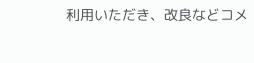利用いただき、改良などコメ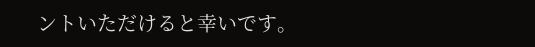ントいただけると幸いです。